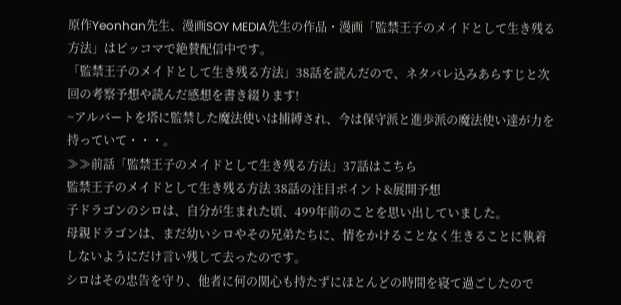原作Yeonhan先生、漫画SOY MEDIA先生の作品・漫画「監禁王子のメイドとして生き残る方法」はピッコマで絶賛配信中です。
「監禁王子のメイドとして生き残る方法」38話を読んだので、ネタバレ込みあらすじと次回の考察予想や読んだ感想を書き綴ります!
~アルバートを塔に監禁した魔法使いは捕縛され、今は保守派と進歩派の魔法使い達が力を持っていて・・・。
≫≫前話「監禁王子のメイドとして生き残る方法」37話はこちら
監禁王子のメイドとして生き残る方法 38話の注目ポイント&展開予想
子ドラゴンのシロは、自分が生まれた頃、499年前のことを思い出していました。
母親ドラゴンは、まだ幼いシロやその兄弟たちに、情をかけることなく生きることに執着しないようにだけ言い残して去ったのです。
シロはその忠告を守り、他者に何の関心も持たずにほとんどの時間を寝て過ごしたので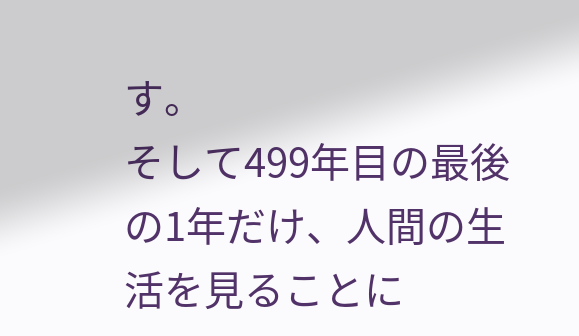す。
そして499年目の最後の1年だけ、人間の生活を見ることに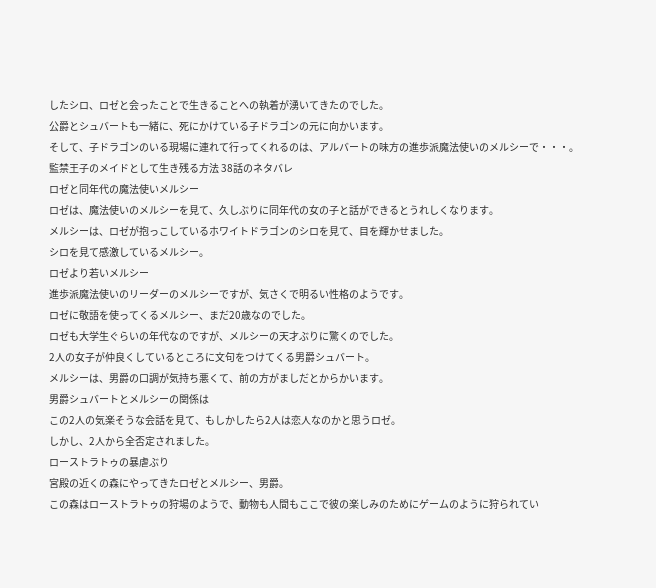したシロ、ロゼと会ったことで生きることへの執着が湧いてきたのでした。
公爵とシュバートも一緒に、死にかけている子ドラゴンの元に向かいます。
そして、子ドラゴンのいる現場に連れて行ってくれるのは、アルバートの味方の進歩派魔法使いのメルシーで・・・。
監禁王子のメイドとして生き残る方法 38話のネタバレ
ロゼと同年代の魔法使いメルシー
ロゼは、魔法使いのメルシーを見て、久しぶりに同年代の女の子と話ができるとうれしくなります。
メルシーは、ロゼが抱っこしているホワイトドラゴンのシロを見て、目を輝かせました。
シロを見て感激しているメルシー。
ロゼより若いメルシー
進歩派魔法使いのリーダーのメルシーですが、気さくで明るい性格のようです。
ロゼに敬語を使ってくるメルシー、まだ20歳なのでした。
ロゼも大学生ぐらいの年代なのですが、メルシーの天才ぶりに驚くのでした。
2人の女子が仲良くしているところに文句をつけてくる男爵シュバート。
メルシーは、男爵の口調が気持ち悪くて、前の方がましだとからかいます。
男爵シュバートとメルシーの関係は
この2人の気楽そうな会話を見て、もしかしたら2人は恋人なのかと思うロゼ。
しかし、2人から全否定されました。
ローストラトゥの暴虐ぶり
宮殿の近くの森にやってきたロゼとメルシー、男爵。
この森はローストラトゥの狩場のようで、動物も人間もここで彼の楽しみのためにゲームのように狩られてい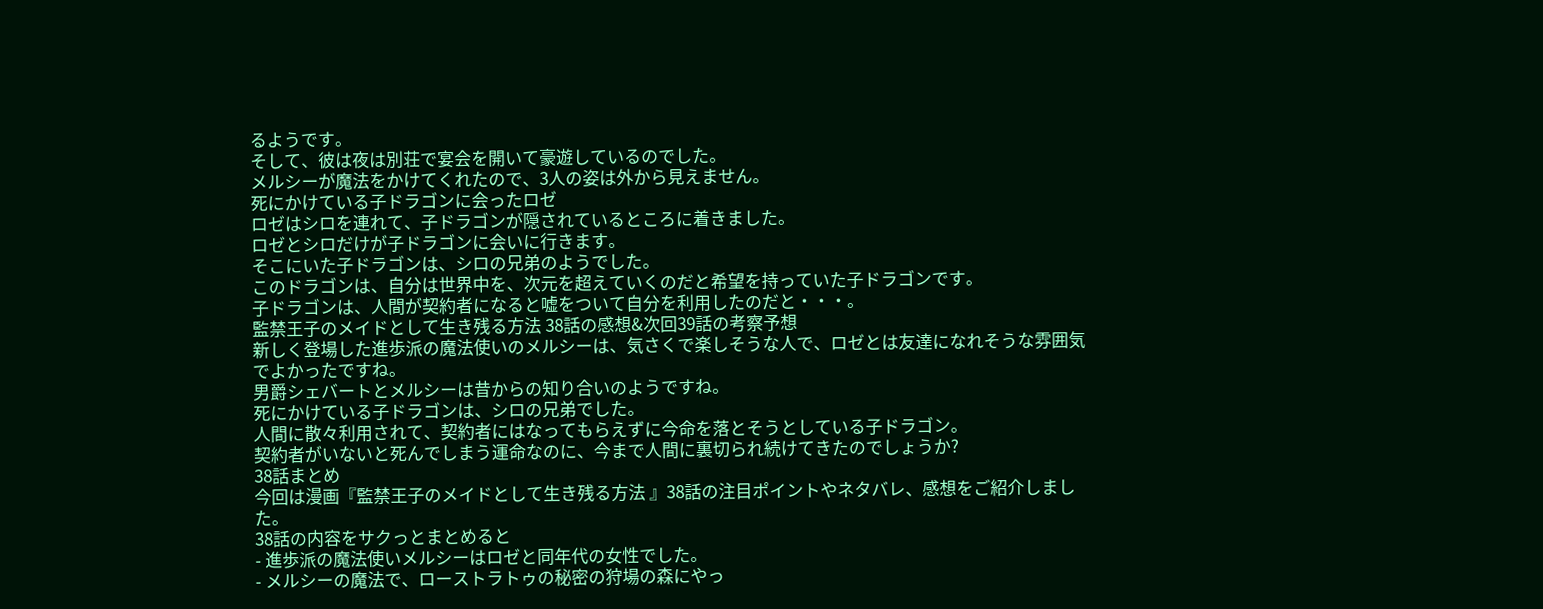るようです。
そして、彼は夜は別荘で宴会を開いて豪遊しているのでした。
メルシーが魔法をかけてくれたので、3人の姿は外から見えません。
死にかけている子ドラゴンに会ったロゼ
ロゼはシロを連れて、子ドラゴンが隠されているところに着きました。
ロゼとシロだけが子ドラゴンに会いに行きます。
そこにいた子ドラゴンは、シロの兄弟のようでした。
このドラゴンは、自分は世界中を、次元を超えていくのだと希望を持っていた子ドラゴンです。
子ドラゴンは、人間が契約者になると嘘をついて自分を利用したのだと・・・。
監禁王子のメイドとして生き残る方法 38話の感想&次回39話の考察予想
新しく登場した進歩派の魔法使いのメルシーは、気さくで楽しそうな人で、ロゼとは友達になれそうな雰囲気でよかったですね。
男爵シェバートとメルシーは昔からの知り合いのようですね。
死にかけている子ドラゴンは、シロの兄弟でした。
人間に散々利用されて、契約者にはなってもらえずに今命を落とそうとしている子ドラゴン。
契約者がいないと死んでしまう運命なのに、今まで人間に裏切られ続けてきたのでしょうか?
38話まとめ
今回は漫画『監禁王子のメイドとして生き残る方法 』38話の注目ポイントやネタバレ、感想をご紹介しました。
38話の内容をサクっとまとめると
- 進歩派の魔法使いメルシーはロゼと同年代の女性でした。
- メルシーの魔法で、ローストラトゥの秘密の狩場の森にやっ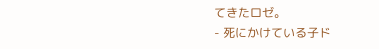てきたロゼ。
- 死にかけている子ド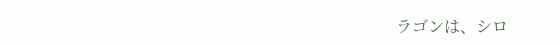ラゴンは、シロ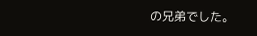の兄弟でした。